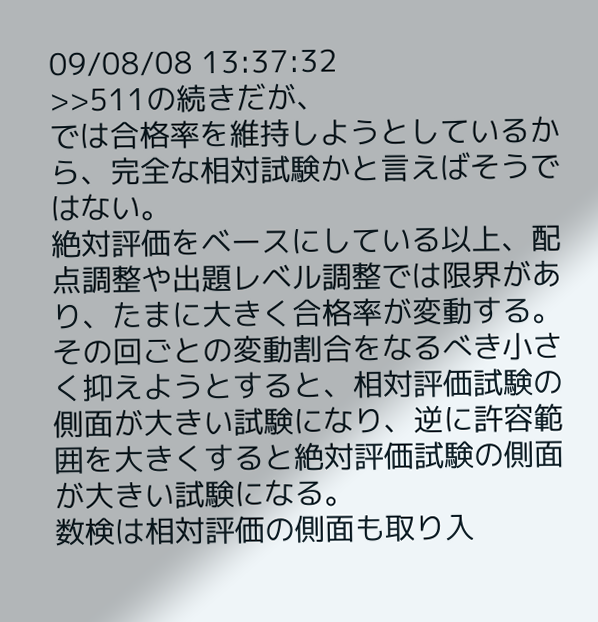09/08/08 13:37:32
>>511の続きだが、
では合格率を維持しようとしているから、完全な相対試験かと言えばそうではない。
絶対評価をベースにしている以上、配点調整や出題レベル調整では限界があり、たまに大きく合格率が変動する。
その回ごとの変動割合をなるべき小さく抑えようとすると、相対評価試験の側面が大きい試験になり、逆に許容範囲を大きくすると絶対評価試験の側面が大きい試験になる。
数検は相対評価の側面も取り入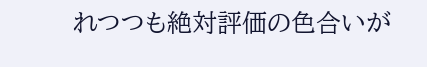れつつも絶対評価の色合いが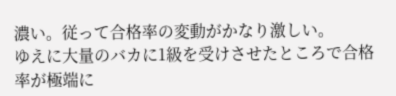濃い。従って合格率の変動がかなり激しい。
ゆえに大量のバカに1級を受けさせたところで合格率が極端に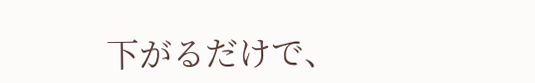下がるだけで、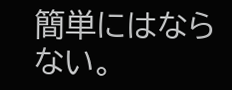簡単にはならない。